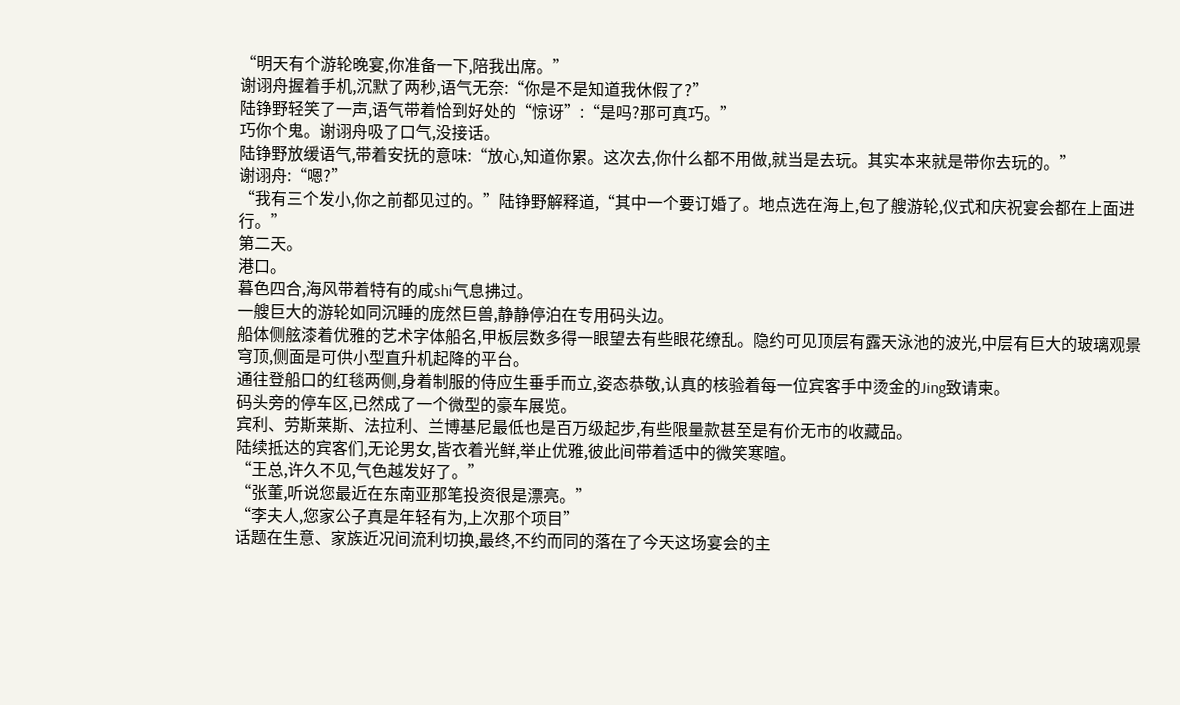“明天有个游轮晚宴,你准备一下,陪我出席。”
谢诩舟握着手机,沉默了两秒,语气无奈:“你是不是知道我休假了?”
陆铮野轻笑了一声,语气带着恰到好处的“惊讶”:“是吗?那可真巧。”
巧你个鬼。谢诩舟吸了口气,没接话。
陆铮野放缓语气,带着安抚的意味:“放心,知道你累。这次去,你什么都不用做,就当是去玩。其实本来就是带你去玩的。”
谢诩舟:“嗯?”
“我有三个发小,你之前都见过的。”陆铮野解释道,“其中一个要订婚了。地点选在海上,包了艘游轮,仪式和庆祝宴会都在上面进行。”
第二天。
港口。
暮色四合,海风带着特有的咸shi气息拂过。
一艘巨大的游轮如同沉睡的庞然巨兽,静静停泊在专用码头边。
船体侧舷漆着优雅的艺术字体船名,甲板层数多得一眼望去有些眼花缭乱。隐约可见顶层有露天泳池的波光,中层有巨大的玻璃观景穹顶,侧面是可供小型直升机起降的平台。
通往登船口的红毯两侧,身着制服的侍应生垂手而立,姿态恭敬,认真的核验着每一位宾客手中烫金的Jing致请柬。
码头旁的停车区,已然成了一个微型的豪车展览。
宾利、劳斯莱斯、法拉利、兰博基尼最低也是百万级起步,有些限量款甚至是有价无市的收藏品。
陆续抵达的宾客们,无论男女,皆衣着光鲜,举止优雅,彼此间带着适中的微笑寒暄。
“王总,许久不见,气色越发好了。”
“张董,听说您最近在东南亚那笔投资很是漂亮。”
“李夫人,您家公子真是年轻有为,上次那个项目”
话题在生意、家族近况间流利切换,最终,不约而同的落在了今天这场宴会的主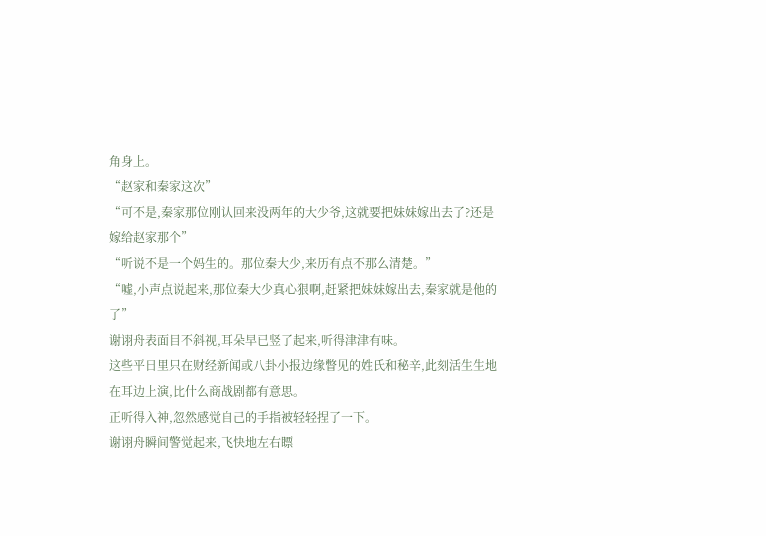角身上。
“赵家和秦家这次”
“可不是,秦家那位刚认回来没两年的大少爷,这就要把妹妹嫁出去了?还是嫁给赵家那个”
“听说不是一个妈生的。那位秦大少,来历有点不那么清楚。”
“嘘,小声点说起来,那位秦大少真心狠啊,赶紧把妹妹嫁出去,秦家就是他的了”
谢诩舟表面目不斜视,耳朵早已竖了起来,听得津津有味。
这些平日里只在财经新闻或八卦小报边缘瞥见的姓氏和秘辛,此刻活生生地在耳边上演,比什么商战剧都有意思。
正听得入神,忽然感觉自己的手指被轻轻捏了一下。
谢诩舟瞬间警觉起来,飞快地左右瞟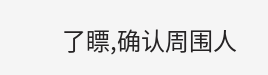了瞟,确认周围人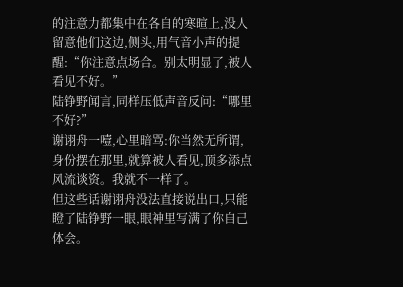的注意力都集中在各自的寒暄上,没人留意他们这边,侧头,用气音小声的提醒:“你注意点场合。别太明显了,被人看见不好。”
陆铮野闻言,同样压低声音反问:“哪里不好?”
谢诩舟一噎,心里暗骂:你当然无所谓,身份摆在那里,就算被人看见,顶多添点风流谈资。我就不一样了。
但这些话谢诩舟没法直接说出口,只能瞪了陆铮野一眼,眼神里写满了你自己体会。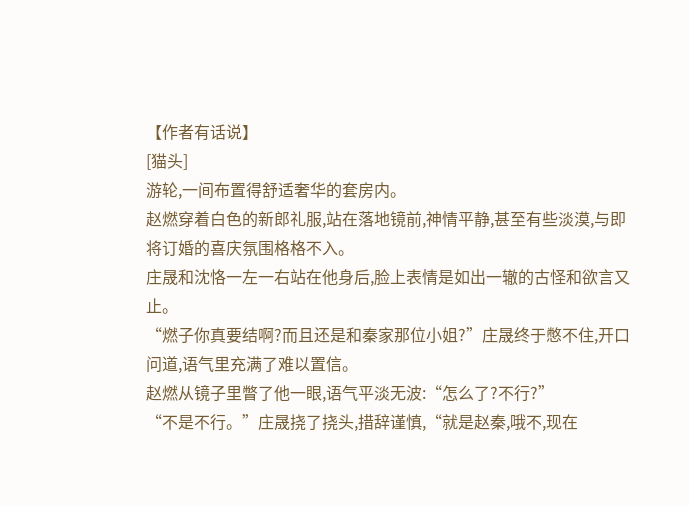【作者有话说】
[猫头]
游轮,一间布置得舒适奢华的套房内。
赵燃穿着白色的新郎礼服,站在落地镜前,神情平静,甚至有些淡漠,与即将订婚的喜庆氛围格格不入。
庄晟和沈恪一左一右站在他身后,脸上表情是如出一辙的古怪和欲言又止。
“燃子你真要结啊?而且还是和秦家那位小姐?”庄晟终于憋不住,开口问道,语气里充满了难以置信。
赵燃从镜子里瞥了他一眼,语气平淡无波:“怎么了?不行?”
“不是不行。”庄晟挠了挠头,措辞谨慎,“就是赵秦,哦不,现在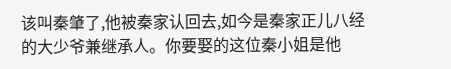该叫秦肇了,他被秦家认回去,如今是秦家正儿八经的大少爷兼继承人。你要娶的这位秦小姐是他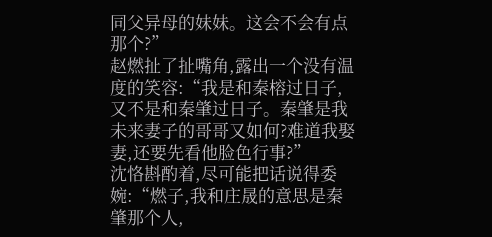同父异母的妹妹。这会不会有点那个?”
赵燃扯了扯嘴角,露出一个没有温度的笑容:“我是和秦榕过日子,又不是和秦肇过日子。秦肇是我未来妻子的哥哥又如何?难道我娶妻,还要先看他脸色行事?”
沈恪斟酌着,尽可能把话说得委婉:“燃子,我和庄晟的意思是秦肇那个人,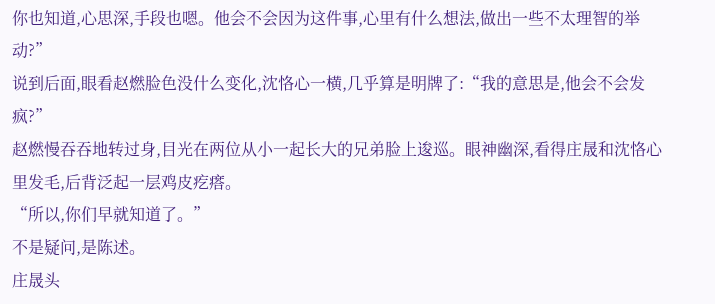你也知道,心思深,手段也嗯。他会不会因为这件事,心里有什么想法,做出一些不太理智的举动?”
说到后面,眼看赵燃脸色没什么变化,沈恪心一横,几乎算是明牌了:“我的意思是,他会不会发疯?”
赵燃慢吞吞地转过身,目光在两位从小一起长大的兄弟脸上逡巡。眼神幽深,看得庄晟和沈恪心里发毛,后背泛起一层鸡皮疙瘩。
“所以,你们早就知道了。”
不是疑问,是陈述。
庄晟头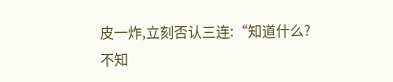皮一炸,立刻否认三连:“知道什么?不知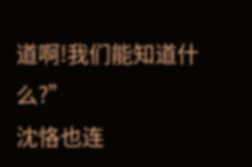道啊!我们能知道什么?”
沈恪也连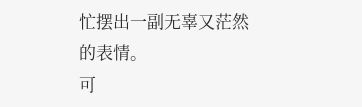忙摆出一副无辜又茫然的表情。
可